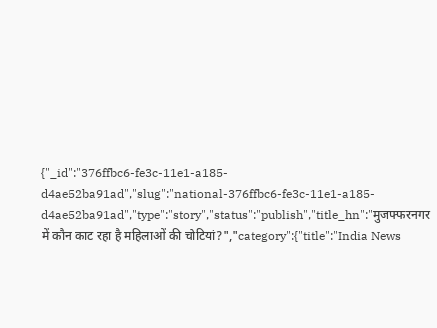{"_id":"376ffbc6-fe3c-11e1-a185-d4ae52ba91ad","slug":"national-376ffbc6-fe3c-11e1-a185-d4ae52ba91ad","type":"story","status":"publish","title_hn":"मुजफ्फरनगर में कौन काट रहा है महिलाओं की चोटियां?","category":{"title":"India News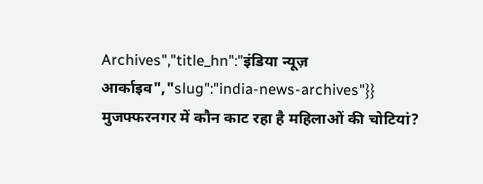Archives","title_hn":"इंडिया न्यूज़ आर्काइव","slug":"india-news-archives"}}
मुजफ्फरनगर में कौन काट रहा है महिलाओं की चोटियां?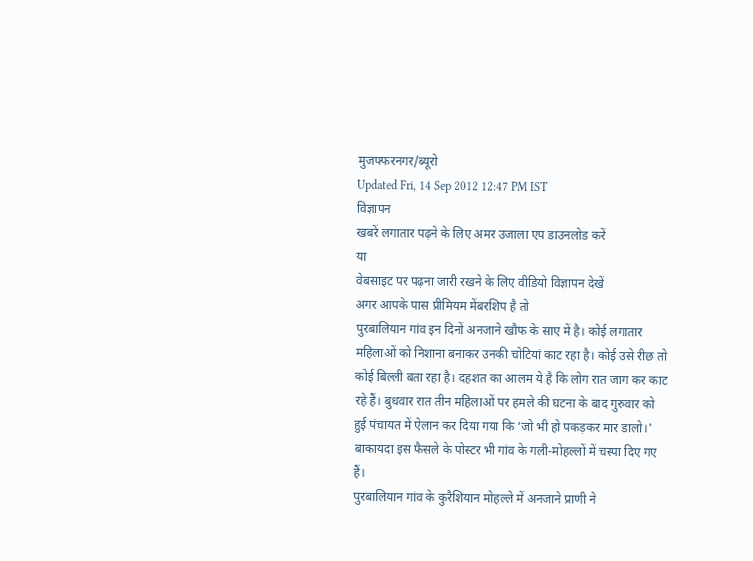मुजफ्फरनगर/ब्यूरो
Updated Fri, 14 Sep 2012 12:47 PM IST
विज्ञापन
खबरें लगातार पढ़ने के लिए अमर उजाला एप डाउनलोड करें
या
वेबसाइट पर पढ़ना जारी रखने के लिए वीडियो विज्ञापन देखें
अगर आपके पास प्रीमियम मेंबरशिप है तो
पुरबालियान गांव इन दिनों अनजाने खौफ के साए में है। कोई लगातार महिलाओं को निशाना बनाकर उनकी चोटियां काट रहा है। कोई उसे रीछ तो कोई बिल्ली बता रहा है। दहशत का आलम ये है कि लोग रात जाग कर काट रहे हैं। बुधवार रात तीन महिलाओं पर हमले की घटना के बाद गुरुवार को हुई पंचायत में ऐलान कर दिया गया कि ‘जो भी हो पकड़कर मार डालो।' बाकायदा इस फैसले के पोस्टर भी गांव के गली-मोहल्लों में चस्पा दिए गए हैं।
पुरबालियान गांव के कुरैशियान मोहल्ले में अनजाने प्राणी ने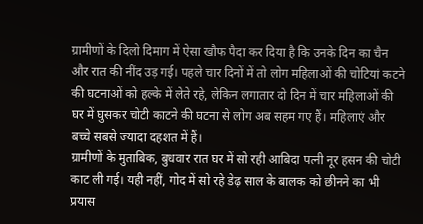ग्रामीणों के दिलो दिमाग में ऐसा खौफ पैदा कर दिया है कि उनके दिन का चैन और रात की नींद उड़ गई। पहले चार दिनों में तो लोग महिलाओं की चोटियां कटने की घटनाओं को हल्के में लेते रहे, लेकिन लगातार दो दिन में चार महिलाओं की घर में घुसकर चोटी काटने की घटना से लोग अब सहम गए हैं। महिलाएं और बच्चे सबसे ज्यादा दहशत में हैं।
ग्रामीणों के मुताबिक, बुधवार रात घर में सो रही आबिदा पत्नी नूर हसन की चोटी काट ली गई। यही नहीं, गोद में सो रहे डेढ़ साल के बालक को छीनने का भी प्रयास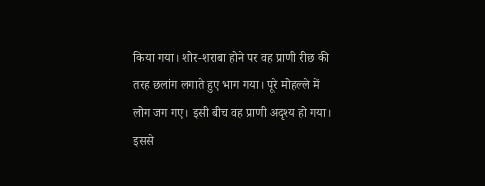किया गया। शोर-शराबा होने पर वह प्राणी रीछ की तरह छलांग लगाते हुए भाग गया। पूरे मोहल्ले में लोग जग गए। इसी बीच वह प्राणी अदृश्य हो गया। इससे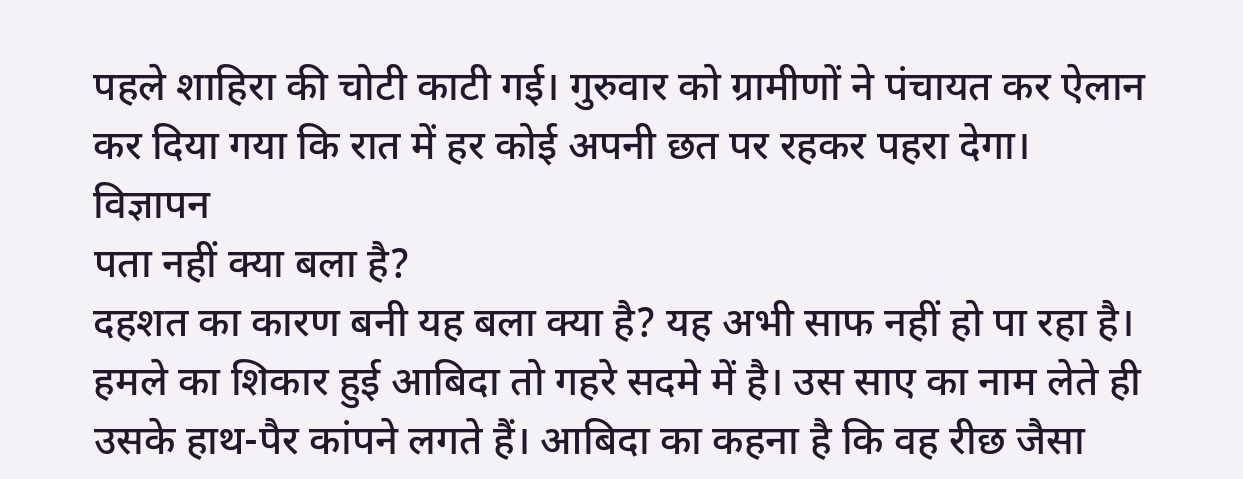पहले शाहिरा की चोटी काटी गई। गुरुवार को ग्रामीणों ने पंचायत कर ऐलान कर दिया गया कि रात में हर कोई अपनी छत पर रहकर पहरा देगा।
विज्ञापन
पता नहीं क्या बला है?
दहशत का कारण बनी यह बला क्या है? यह अभी साफ नहीं हो पा रहा है। हमले का शिकार हुई आबिदा तो गहरे सदमे में है। उस साए का नाम लेते ही उसके हाथ-पैर कांपने लगते हैं। आबिदा का कहना है कि वह रीछ जैसा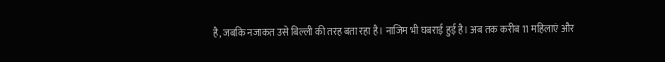है, जबकि नजाकत उसे बिल्ली की तरह बता रहा है। नाजिम भी घबराई हुई है। अब तक करीब 11 महिलाएं और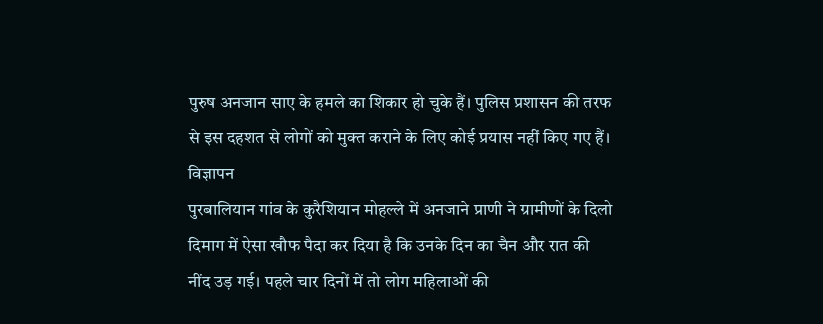पुरुष अनजान साए के हमले का शिकार हो चुके हैं। पुलिस प्रशासन की तरफ से इस दहशत से लोगों को मुक्त कराने के लिए कोई प्रयास नहीं किए गए हैं।
विज्ञापन
पुरबालियान गांव के कुरैशियान मोहल्ले में अनजाने प्राणी ने ग्रामीणों के दिलो दिमाग में ऐसा खौफ पैदा कर दिया है कि उनके दिन का चैन और रात की नींद उड़ गई। पहले चार दिनों में तो लोग महिलाओं की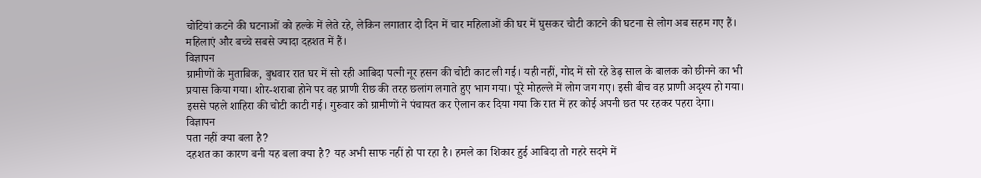चोटियां कटने की घटनाओं को हल्के में लेते रहे, लेकिन लगातार दो दिन में चार महिलाओं की घर में घुसकर चोटी काटने की घटना से लोग अब सहम गए हैं। महिलाएं और बच्चे सबसे ज्यादा दहशत में हैं।
विज्ञापन
ग्रामीणों के मुताबिक, बुधवार रात घर में सो रही आबिदा पत्नी नूर हसन की चोटी काट ली गई। यही नहीं, गोद में सो रहे डेढ़ साल के बालक को छीनने का भी प्रयास किया गया। शोर-शराबा होने पर वह प्राणी रीछ की तरह छलांग लगाते हुए भाग गया। पूरे मोहल्ले में लोग जग गए। इसी बीच वह प्राणी अदृश्य हो गया। इससे पहले शाहिरा की चोटी काटी गई। गुरुवार को ग्रामीणों ने पंचायत कर ऐलान कर दिया गया कि रात में हर कोई अपनी छत पर रहकर पहरा देगा।
विज्ञापन
पता नहीं क्या बला है?
दहशत का कारण बनी यह बला क्या है? यह अभी साफ नहीं हो पा रहा है। हमले का शिकार हुई आबिदा तो गहरे सदमे में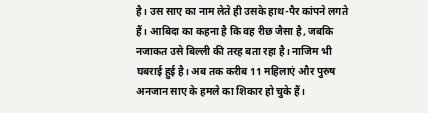है। उस साए का नाम लेते ही उसके हाथ-पैर कांपने लगते हैं। आबिदा का कहना है कि वह रीछ जैसा है, जबकि नजाकत उसे बिल्ली की तरह बता रहा है। नाजिम भी घबराई हुई है। अब तक करीब 11 महिलाएं और पुरुष अनजान साए के हमले का शिकार हो चुके हैं।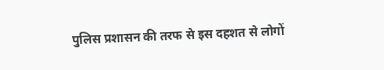पुलिस प्रशासन की तरफ से इस दहशत से लोगों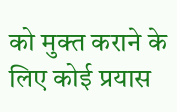को मुक्त कराने के लिए कोई प्रयास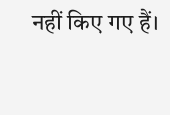नहीं किए गए हैं।